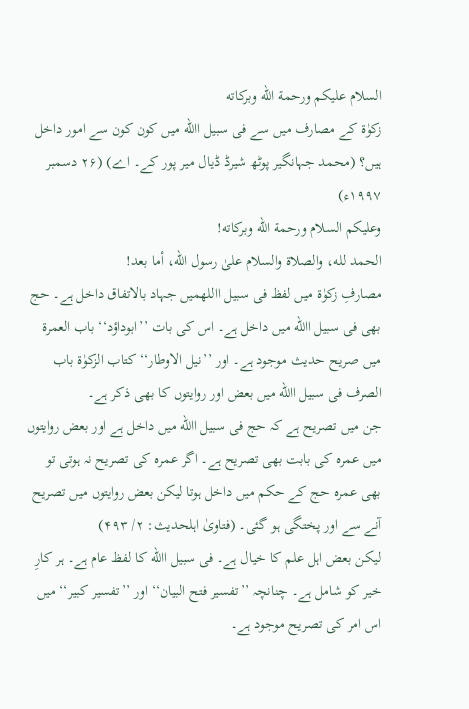السلام عليكم ورحمة الله وبركاته
زکوٰۃ کے مصارف میں سے فی سبیل االله میں کون کون سے امور داخل ہیں؟ (محمد جہانگیر پوٹھ شیرڈ ڈیال میر پور کے۔ اے) (۲۶ دسمبر ۱۹۹۷ء)
وعلیکم السلام ورحمة الله وبرکاته!
الحمد لله، والصلاة والسلام علىٰ رسول الله، أما بعد!
مصارفِ زکوٰۃ میں لفظ فی سبیل االلهمیں جہاد بالاتفاق داخل ہے۔ حج بھی فی سبیل االله میں داخل ہے۔ اس کی بات ’’ابوداؤد‘‘ باب العمرۃ میں صریح حدیث موجود ہے۔ اور ’’نیل الاوطار‘‘ کتاب الزکوٰۃ باب الصرف فی سبیل االله میں بعض اور روایتوں کا بھی ذکر ہے۔
جن میں تصریح ہے کہ حج فی سبیل االله میں داخل ہے اور بعض روایتوں میں عمرہ کی بابت بھی تصریح ہے۔ اگر عمرہ کی تصریح نہ ہوتی تو بھی عمرہ حج کے حکم میں داخل ہوتا لیکن بعض روایتوں میں تصریح آنے سے اور پختگی ہو گئی۔ (فتاویٰ اہلحدیث: ۲/ ۴۹۳)
لیکن بعض اہل علم کا خیال ہے۔ فی سبیل االله کا لفظ عام ہے۔ ہر کارِ خیر کو شامل ہے۔ چنانچہ ’’تفسیر فتح البیان‘‘ اور ’’تفسیر کبیر‘‘ میں اس امر کی تصریح موجود ہے۔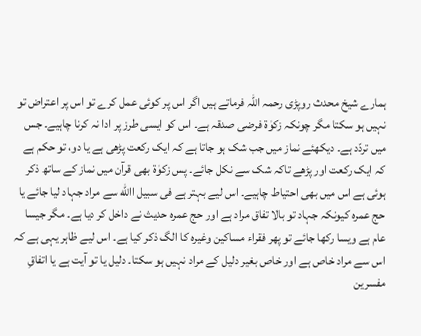ہمارے شیخ محدث روپڑی رحمہ اللہ فرماتے ہیں اگر اس پر کوئی عمل کرے تو اس پر اعتراض تو نہیں ہو سکتا مگر چونکہ زکوٰۃ فرضی صدقہ ہے۔ اس کو ایسی طرز پر ادا نہ کرنا چاہیے۔ جس میں تردّد ہے۔ دیکھئے نماز میں جب شک ہو جاتا ہے کہ ایک رکعت پڑھی ہے یا دو، تو حکم ہے کہ ایک رکعت اور پڑھے تاکہ شک سے نکل جائے۔ پس زکوٰۃ بھی قرآن میں نماز کے ساتھ ذکر ہوئی ہے اس میں بھی احتیاط چاہیے۔ اس لیے بہتر ہے فی سبیل االله سے مراد جہاد لیا جائے یا حج عمرہ کیونکہ جہاد تو بالا تفاق مراد ہے اور حج عمرہ حدیث نے داخل کر دیا ہے۔ مگر جیسا عام ہے ویسا رکھا جائے تو پھر فقراء مساکین وغیرہ کا الگ ذکر کیا ہے۔ اس لیے ظاہر یہی ہے کہ اس سے مراد خاص ہے اور خاص بغیر دلیل کے مراد نہیں ہو سکتا۔ دلیل یا تو آیت ہے یا اتفاقِ مفسرین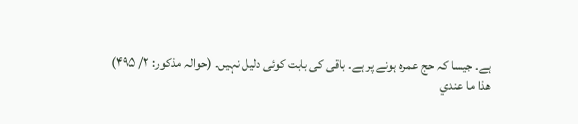ہے۔ جیسا کہ حج عمرہ ہونے پر ہے۔ باقی کی بابت کوئی دلیل نہیں۔ (حوالہ مذکور: ۲/ ۴۹۵)
ھذا ما عندي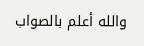والله أعلم بالصواب